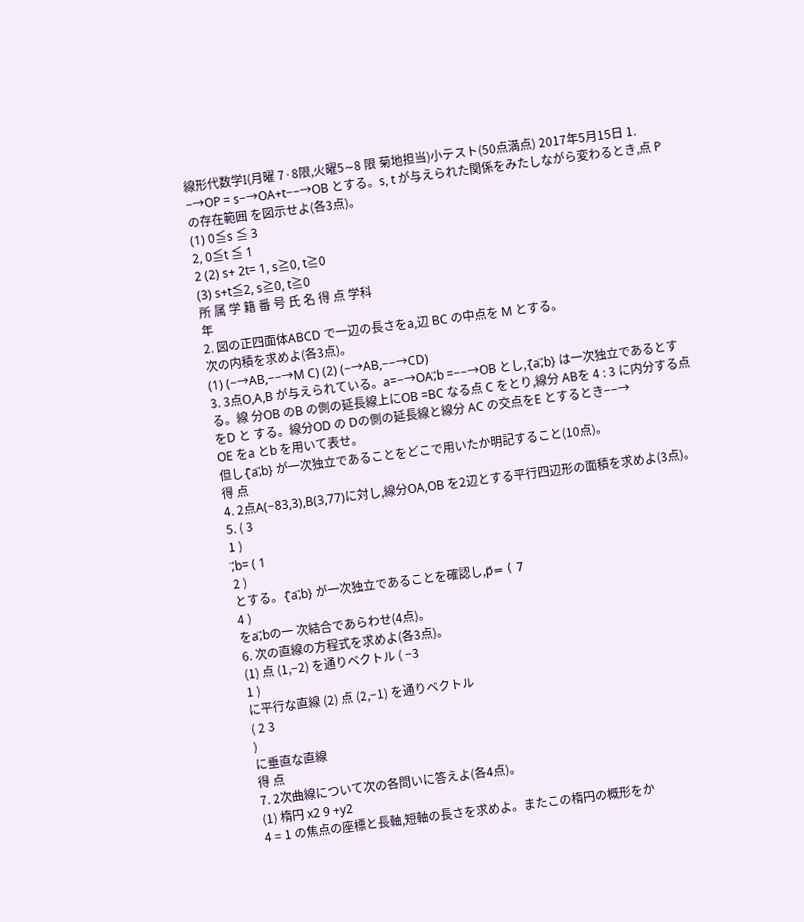線形代数学I(月曜 7·8限,火曜5∼8 限 菊地担当)小テスト(50点満点) 2017年5月15日 1. −→OP = s−→OA+t−−→OB とする。s, t が与えられた関係をみたしながら変わるとき,点 P の存在範囲 を図示せよ(各3点)。
(1) 0≦s ≦ 3
2, 0≦t ≦ 1
2 (2) s+ 2t= 1, s≧0, t≧0
(3) s+t≦2, s≧0, t≧0
所 属 学 籍 番 号 氏 名 得 点 学科
年
2. 図の正四面体ABCD で一辺の長さをa,辺 BC の中点を M とする。
次の内積を求めよ(各3点)。
(1) (−→AB,−−→M C) (2) (−→AB,−−→CD)
3. 3点O,A,B が与えられている。a=−→OA,⃗b =−−→OB とし,{⃗a,⃗b} は一次独立であるとする。線 分OB のB の側の延長線上にOB =BC なる点 C をとり,線分 ABを 4 : 3 に内分する点をD と する。線分OD の Dの側の延長線と線分 AC の交点をE とするとき−−→
OE をa とb を用いて表せ。
但し{⃗a,⃗b} が一次独立であることをどこで用いたか明記すること(10点)。
得 点
4. 2点A(−83,3),B(3,77)に対し,線分OA,OB を2辺とする平行四辺形の面積を求めよ(3点)。
5. ( 3
1 )
,⃗b= ( 1
2 )
とする。{⃗a,⃗b} が一次独立であることを確認し,p⃗= ( 7
4 )
をa,⃗bの一 次結合であらわせ(4点)。
6. 次の直線の方程式を求めよ(各3点)。
(1) 点 (1,−2) を通りベクトル ( −3
1 )
に平行な直線 (2) 点 (2,−1) を通りベクトル
( 2 3
)
に垂直な直線
得 点
7. 2次曲線について次の各問いに答えよ(各4点)。
(1) 楕円 x2 9 +y2
4 = 1 の焦点の座標と長軸,短軸の長さを求めよ。またこの楕円の概形をか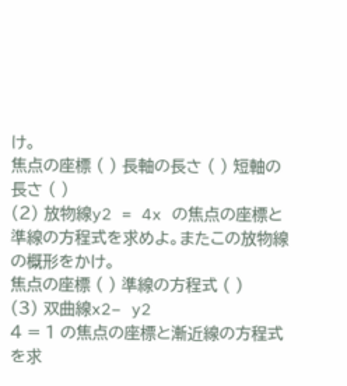け。
焦点の座標 ( ) 長軸の長さ ( ) 短軸の長さ ( )
(2) 放物線y2 = 4x の焦点の座標と準線の方程式を求めよ。またこの放物線の概形をかけ。
焦点の座標 ( ) 準線の方程式 ( )
(3) 双曲線x2− y2
4 = 1 の焦点の座標と漸近線の方程式を求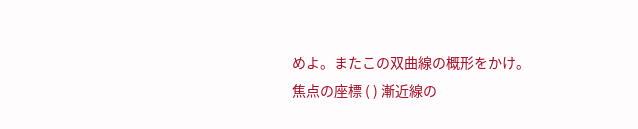めよ。またこの双曲線の概形をかけ。
焦点の座標 ( ) 漸近線の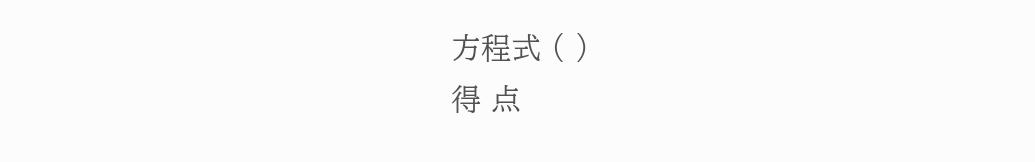方程式 ( )
得 点